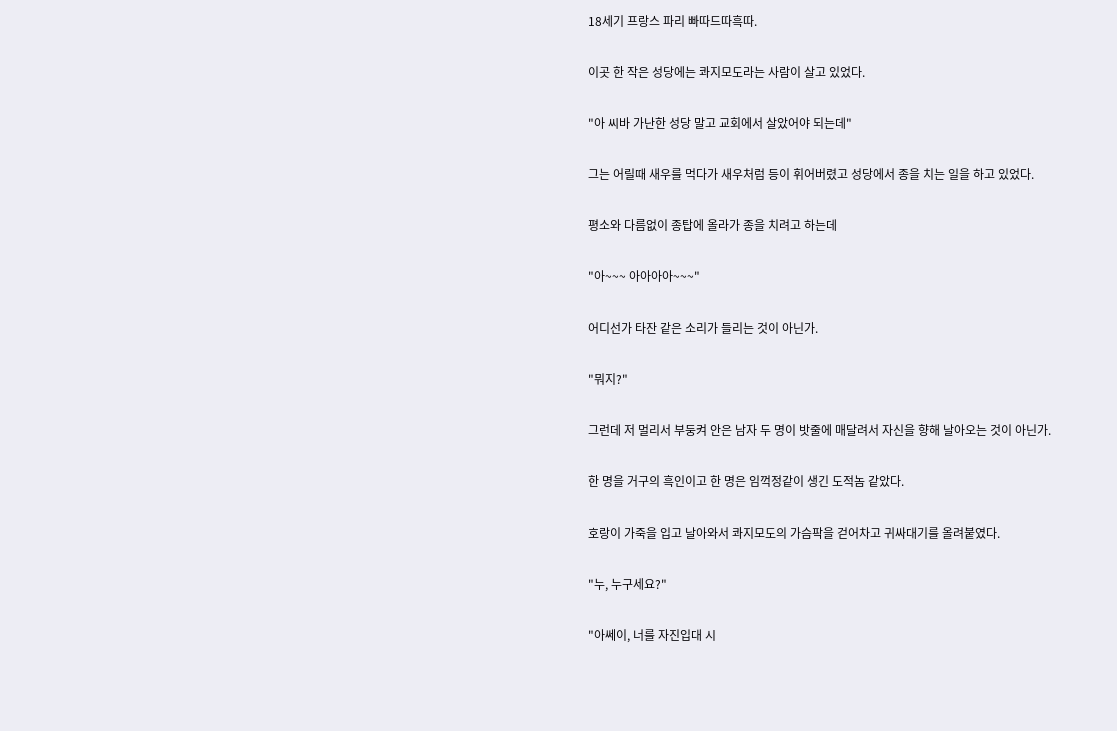18세기 프랑스 파리 빠따드따흑따.

이곳 한 작은 성당에는 콰지모도라는 사람이 살고 있었다.

"아 씨바 가난한 성당 말고 교회에서 살았어야 되는데"

그는 어릴때 새우를 먹다가 새우처럼 등이 휘어버렸고 성당에서 종을 치는 일을 하고 있었다.

평소와 다름없이 종탑에 올라가 종을 치려고 하는데

"아~~~ 아아아아~~~"

어디선가 타잔 같은 소리가 들리는 것이 아닌가.

"뭐지?"

그런데 저 멀리서 부둥켜 안은 남자 두 명이 밧줄에 매달려서 자신을 향해 날아오는 것이 아닌가.

한 명을 거구의 흑인이고 한 명은 임꺽정같이 생긴 도적놈 같았다.

호랑이 가죽을 입고 날아와서 콰지모도의 가슴팍을 걷어차고 귀싸대기를 올려붙였다.

"누, 누구세요?"

"아쎄이, 너를 자진입대 시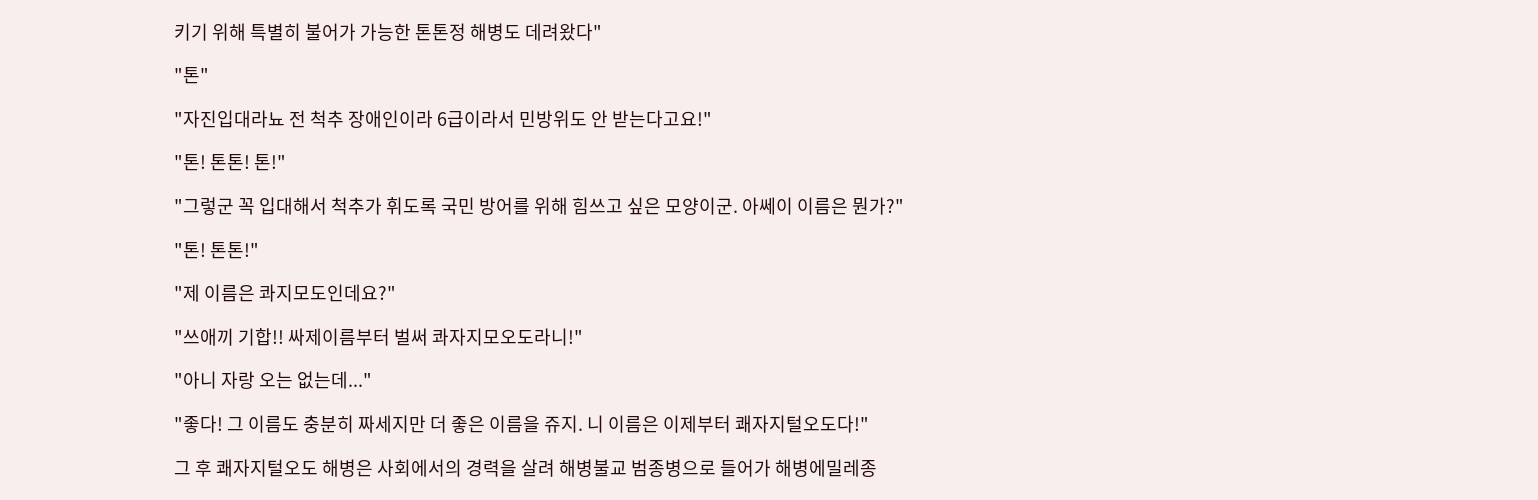키기 위해 특별히 불어가 가능한 톤톤정 해병도 데려왔다"

"톤"

"자진입대라뇨 전 척추 장애인이라 6급이라서 민방위도 안 받는다고요!"

"톤! 톤톤! 톤!"

"그렇군 꼭 입대해서 척추가 휘도록 국민 방어를 위해 힘쓰고 싶은 모양이군. 아쎄이 이름은 뭔가?"

"톤! 톤톤!"

"제 이름은 콰지모도인데요?"

"쓰애끼 기합!! 싸제이름부터 벌써 콰자지모오도라니!"

"아니 자랑 오는 없는데..."

"좋다! 그 이름도 충분히 짜세지만 더 좋은 이름을 쥬지. 니 이름은 이제부터 쾌자지털오도다!"

그 후 쾌자지털오도 해병은 사회에서의 경력을 살려 해병불교 범종병으로 들어가 해병에밀레종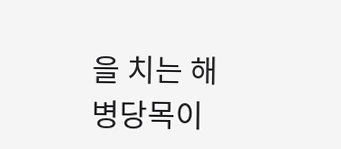을 치는 해병당목이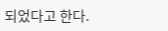되었다고 한다.